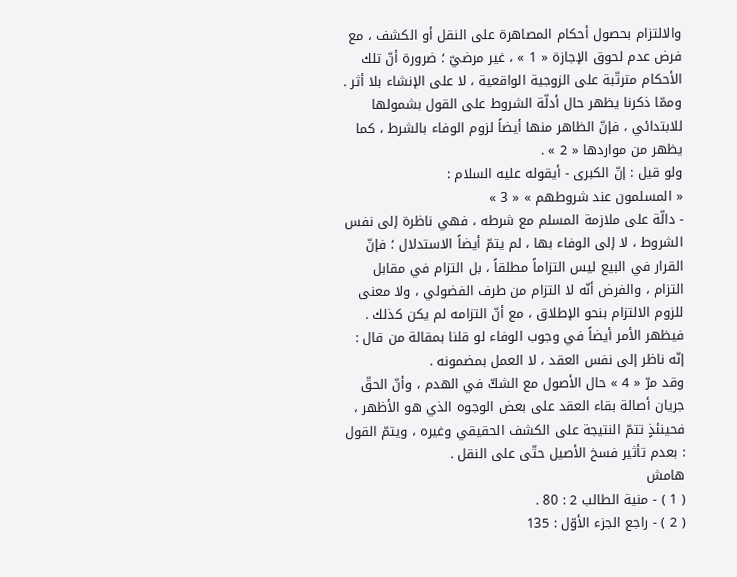والالتزام بحصول أحكام المصاهرة على النقل أو الكشف ، مع فرض عدم لحوق الإجازة « 1 » ، غير مرضيّ ؛ ضرورة أنّ تلك الأحكام مترتّبة على الزوجية الواقعية ، لا على الإنشاء بلا أثر .
وممّا ذكرنا يظهر حال أدلّة الشروط على القول بشمولها للابتدائي ، فإنّ الظاهر منها أيضاً لزوم الوفاء بالشرط ، كما يظهر من مواردها « 2 » .
ولو قيل : إنّ الكبرى - أيقوله عليه السلام :
« المسلمون عند شروطهم » « 3 »
- دالّة على ملازمة المسلم مع شرطه ، فهي ناظرة إلى نفس الشروط ، لا إلى الوفاء بها ، لم يتمّ أيضاً الاستدلال ؛ فإنّ القرار في البيع ليس التزاماً مطلقاً ، بل التزام في مقابل التزام ، والفرض أنّه لا التزام من طرف الفضولي ، ولا معنى للزوم الالتزام بنحو الإطلاق ، مع أنّ التزامه لم يكن كذلك .
فيظهر الأمر أيضاً في وجوب الوفاء لو قلنا بمقالة من قال : إنّه ناظر إلى نفس العقد ، لا العمل بمضمونه .
وقد مرّ « 4 » حال الأصول مع الشكّ في الهدم ، وأنّ الحقّ جريان أصالة بقاء العقد على بعض الوجوه الذي هو الأظهر ، فحينئذٍ تتمّ النتيجة على الكشف الحقيقي وغيره ، ويتمّ القول : بعدم تأثير فسخ الأصيل حتّى على النقل .
هامش
( 1 ) - منية الطالب 2 : 80 .
( 2 ) - راجع الجزء الأوّل : 135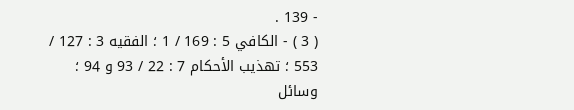- 139 .
( 3 ) - الكافي 5 : 169 / 1 ؛ الفقيه 3 : 127 / 553 ؛ تهذيب الأحكام 7 : 22 / 93 و 94 ؛ وسائل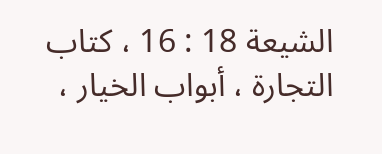الشيعة 18 : 16 ، كتاب التجارة ، أبواب الخيار ،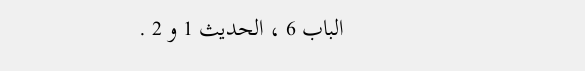الباب 6 ، الحديث 1 و 2 .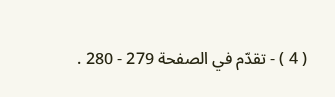( 4 ) - تقدّم في الصفحة 279 - 280 .